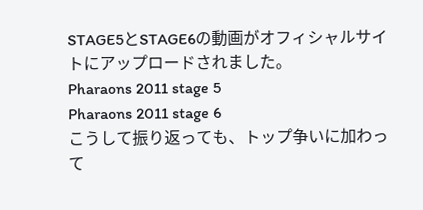STAGE5とSTAGE6の動画がオフィシャルサイトにアップロードされました。
Pharaons 2011 stage 5
Pharaons 2011 stage 6
こうして振り返っても、トップ争いに加わって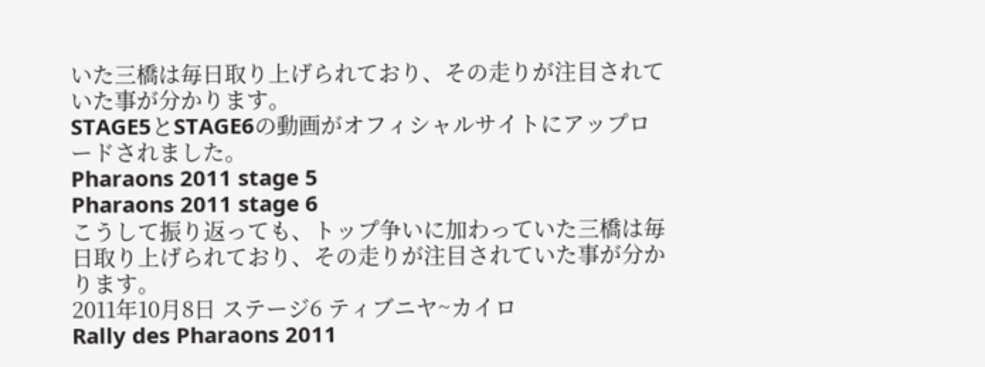いた三橋は毎日取り上げられており、その走りが注目されていた事が分かります。
STAGE5とSTAGE6の動画がオフィシャルサイトにアップロードされました。
Pharaons 2011 stage 5
Pharaons 2011 stage 6
こうして振り返っても、トップ争いに加わっていた三橋は毎日取り上げられており、その走りが注目されていた事が分かります。
2011年10月8日 ステージ6 ティブニヤ~カイロ
Rally des Pharaons 2011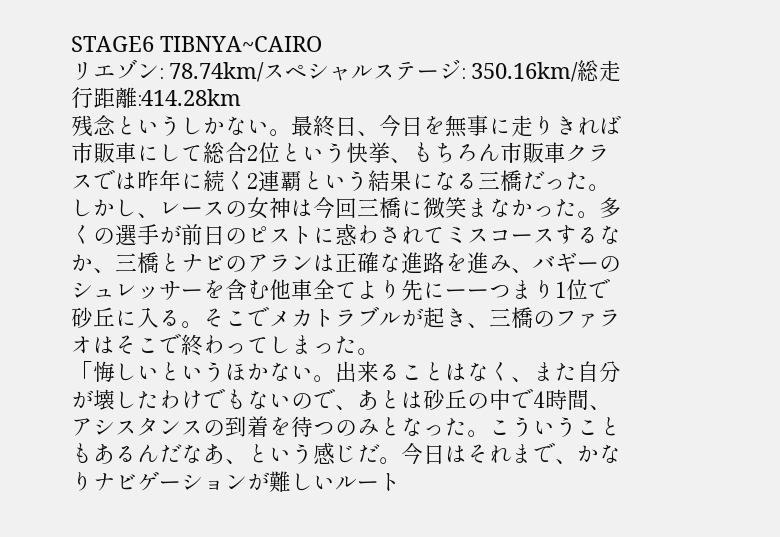STAGE6 TIBNYA~CAIRO
リエゾン: 78.74km/スペシャルステージ: 350.16km/総走行距離:414.28km
残念というしかない。最終日、今日を無事に走りきれば市販車にして総合2位という快挙、もちろん市販車クラスでは昨年に続く2連覇という結果になる三橋だった。しかし、レースの女神は今回三橋に微笑まなかった。多くの選手が前日のピストに惑わされてミスコースするなか、三橋とナビのアランは正確な進路を進み、バギーのシュレッサーを含む他車全てより先にーーつまり1位で砂丘に入る。そこでメカトラブルが起き、三橋のファラオはそこで終わってしまった。
「悔しいというほかない。出来ることはなく、また自分が壊したわけでもないので、あとは砂丘の中で4時間、アシスタンスの到着を待つのみとなった。こういうこともあるんだなあ、という感じだ。今日はそれまで、かなりナビゲーションが難しいルート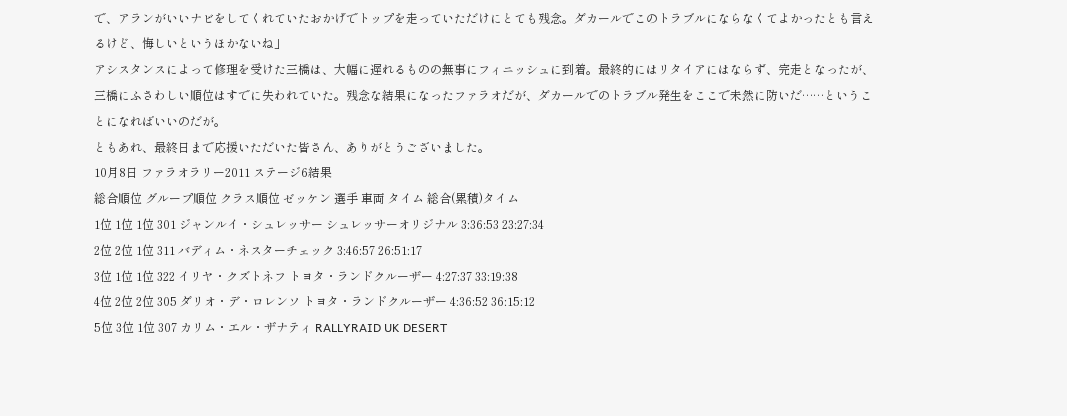で、アランがいいナビをしてくれていたおかげでトップを走っていただけにとても残念。ダカールでこのトラブルにならなくてよかったとも言えるけど、悔しいというほかないね」
アシスタンスによって修理を受けた三橋は、大幅に遅れるものの無事にフィニッシュに到着。最終的にはリタイアにはならず、完走となったが、三橋にふさわしい順位はすでに失われていた。残念な結果になったファラオだが、ダカールでのトラブル発生をここで未然に防いだ……ということになればいいのだが。
ともあれ、最終日まで応援いただいた皆さん、ありがとうございました。
10月8日 ファラオラリー2011 ステージ6結果
総合順位 グループ順位 クラス順位 ゼッケン 選手 車両 タイム 総合(累積)タイム
1位 1位 1位 301 ジャンルイ・シュレッサー シュレッサーオリジナル 3:36:53 23:27:34
2位 2位 1位 311 バディム・ネスターチェック 3:46:57 26:51:17
3位 1位 1位 322 イリヤ・クズトネフ トヨタ・ランドクルーザー 4:27:37 33:19:38
4位 2位 2位 305 ダリオ・デ・ロレンソ トヨタ・ランドクルーザー 4:36:52 36:15:12
5位 3位 1位 307 カリム・エル・ザナティ RALLYRAID UK DESERT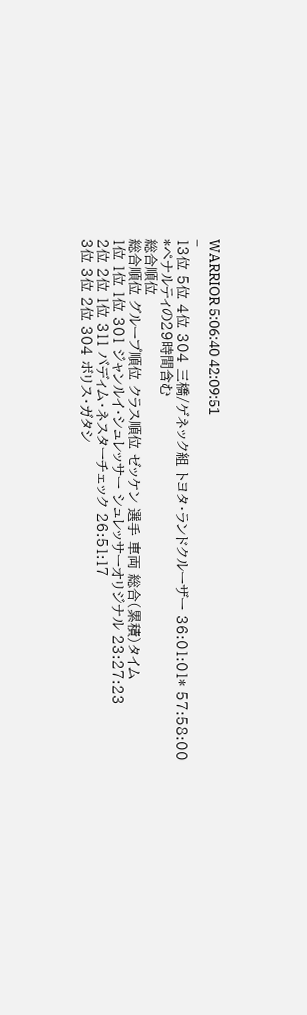WARRIOR 5:06:40 42:09:51
–
13位 5位 4位 304 三橋/ゲネック組 トヨタ・ランドクルーザー 36:01:01* 57:58:00
*ペナルティの29時間含む
総合順位
総合順位 グループ順位 クラス順位 ゼッケン 選手 車両 総合(累積)タイム
1位 1位 1位 301 ジャンルイ・シュレッサー シュレッサーオリジナル 23:27:23
2位 2位 1位 311 バディム・ネスターチェック 26:51:17
3位 3位 2位 304 ボリス・ガタシ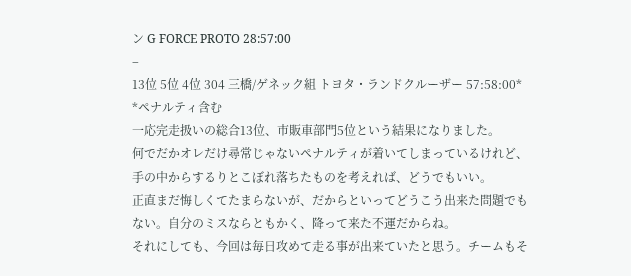ン G FORCE PROTO 28:57:00
–
13位 5位 4位 304 三橋/ゲネック組 トヨタ・ランドクルーザー 57:58:00*
*ペナルティ含む
一応完走扱いの総合13位、市販車部門5位という結果になりました。
何でだかオレだけ尋常じゃないペナルティが着いてしまっているけれど、手の中からするりとこぼれ落ちたものを考えれば、どうでもいい。
正直まだ悔しくてたまらないが、だからといってどうこう出来た問題でもない。自分のミスならともかく、降って来た不運だからね。
それにしても、今回は毎日攻めて走る事が出来ていたと思う。チームもそ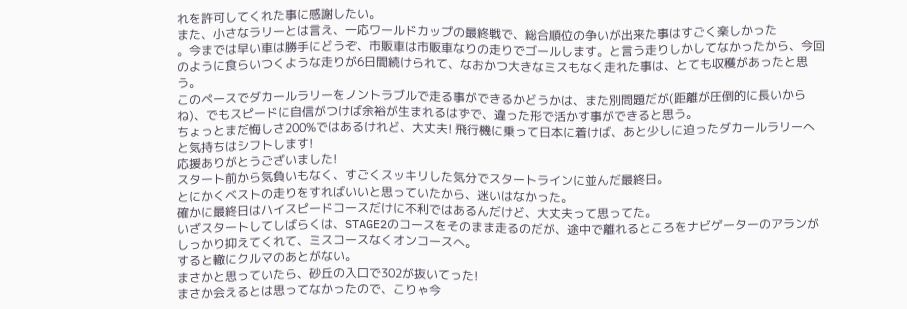れを許可してくれた事に感謝したい。
また、小さなラリーとは言え、一応ワールドカップの最終戦で、総合順位の争いが出来た事はすごく楽しかった
。今までは早い車は勝手にどうぞ、市販車は市販車なりの走りでゴールします。と言う走りしかしてなかったから、今回のように食らいつくような走りが6日間続けられて、なおかつ大きなミスもなく走れた事は、とても収穫があったと思う。
このペースでダカールラリーをノントラブルで走る事ができるかどうかは、また別問題だが(距離が圧倒的に長いからね)、でもスピードに自信がつけば余裕が生まれるはずで、違った形で活かす事ができると思う。
ちょっとまだ悔しさ200%ではあるけれど、大丈夫! 飛行機に乗って日本に着けば、あと少しに迫ったダカールラリーへと気持ちはシフトします!
応援ありがとうございました!
スタート前から気負いもなく、すごくスッキリした気分でスタートラインに並んだ最終日。
とにかくベストの走りをすればいいと思っていたから、迷いはなかった。
確かに最終日はハイスピードコースだけに不利ではあるんだけど、大丈夫って思ってた。
いざスタートしてしばらくは、STAGE2のコースをそのまま走るのだが、途中で離れるところをナビゲーターのアランがしっかり抑えてくれて、ミスコースなくオンコースへ。
すると轍にクルマのあとがない。
まさかと思っていたら、砂丘の入口で302が抜いてった!
まさか会えるとは思ってなかったので、こりゃ今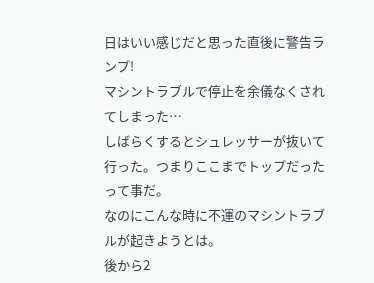日はいい感じだと思った直後に警告ランプ!
マシントラブルで停止を余儀なくされてしまった…
しばらくするとシュレッサーが抜いて行った。つまりここまでトップだったって事だ。
なのにこんな時に不運のマシントラブルが起きようとは。
後から2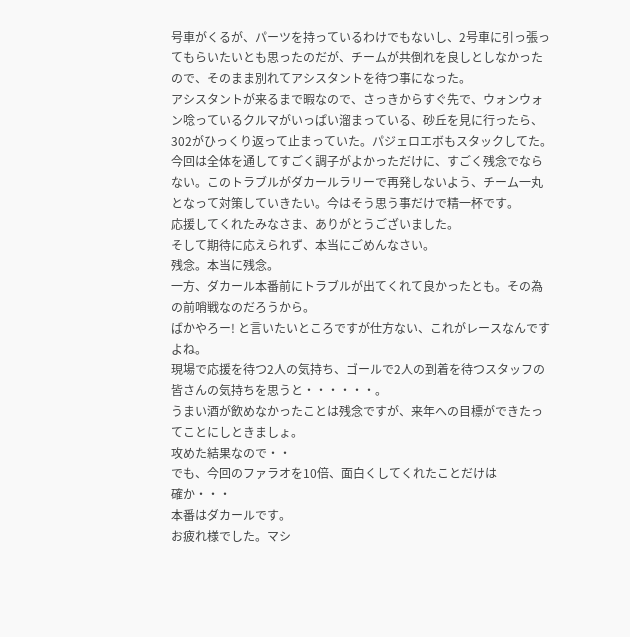号車がくるが、パーツを持っているわけでもないし、2号車に引っ張ってもらいたいとも思ったのだが、チームが共倒れを良しとしなかったので、そのまま別れてアシスタントを待つ事になった。
アシスタントが来るまで暇なので、さっきからすぐ先で、ウォンウォン唸っているクルマがいっぱい溜まっている、砂丘を見に行ったら、302がひっくり返って止まっていた。パジェロエボもスタックしてた。
今回は全体を通してすごく調子がよかっただけに、すごく残念でならない。このトラブルがダカールラリーで再発しないよう、チーム一丸となって対策していきたい。今はそう思う事だけで精一杯です。
応援してくれたみなさま、ありがとうございました。
そして期待に応えられず、本当にごめんなさい。
残念。本当に残念。
一方、ダカール本番前にトラブルが出てくれて良かったとも。その為の前哨戦なのだろうから。
ばかやろー! と言いたいところですが仕方ない、これがレースなんですよね。
現場で応援を待つ2人の気持ち、ゴールで2人の到着を待つスタッフの皆さんの気持ちを思うと・・・・・・。
うまい酒が飲めなかったことは残念ですが、来年への目標ができたってことにしときましょ。
攻めた結果なので・・
でも、今回のファラオを10倍、面白くしてくれたことだけは
確か・・・
本番はダカールです。
お疲れ様でした。マシ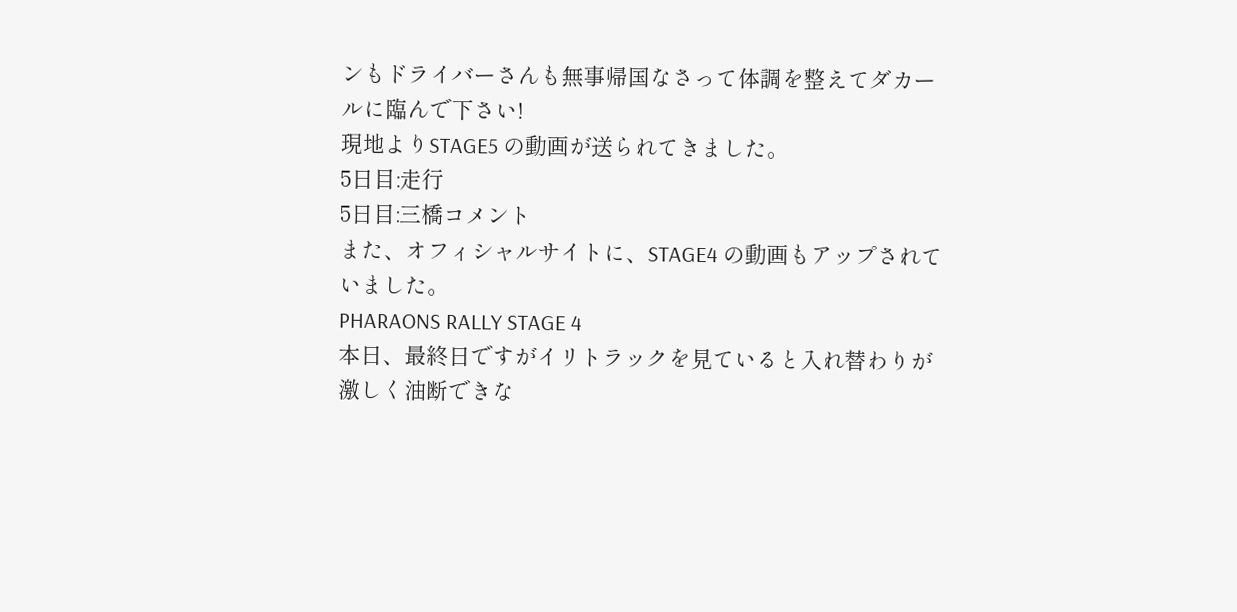ンもドライバーさんも無事帰国なさって体調を整えてダカールに臨んで下さい!
現地よりSTAGE5 の動画が送られてきました。
5日目:走行
5日目:三橋コメント
また、オフィシャルサイトに、STAGE4 の動画もアップされていました。
PHARAONS RALLY STAGE 4
本日、最終日ですがイリトラックを見ていると入れ替わりが激しく油断できな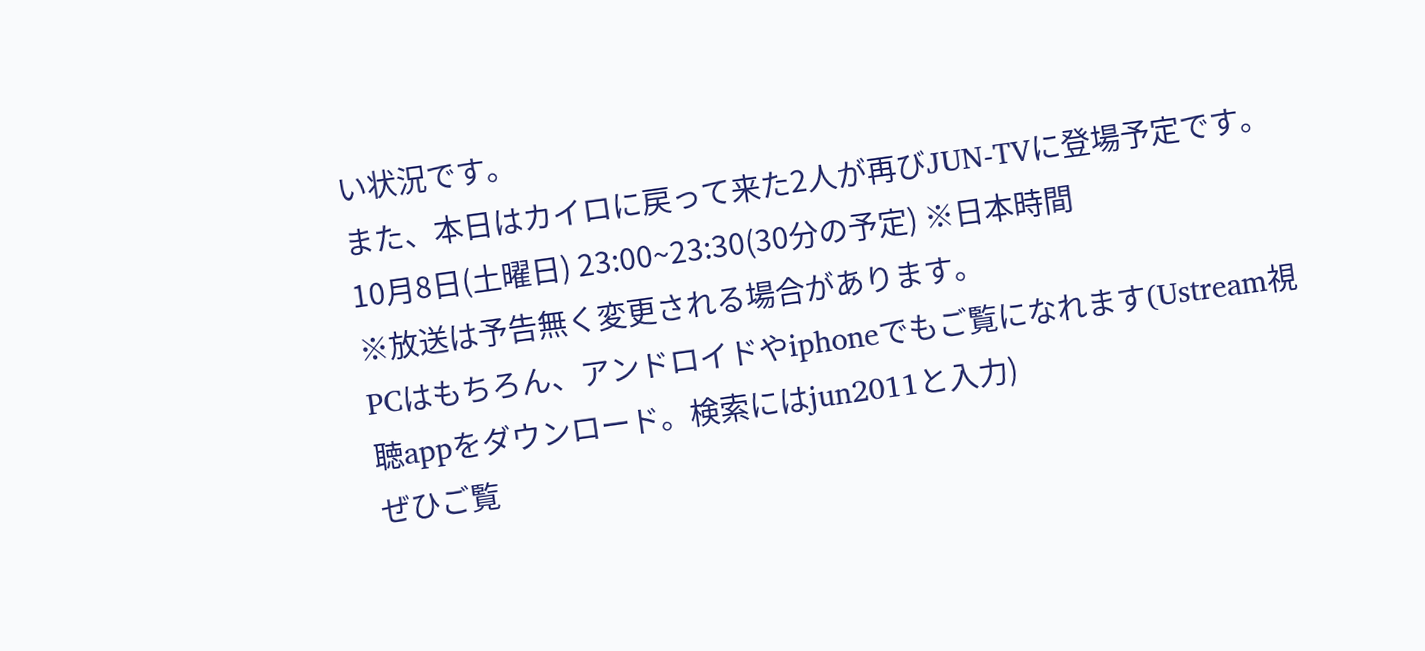い状況です。
また、本日はカイロに戻って来た2人が再びJUN-TVに登場予定です。
10月8日(土曜日) 23:00~23:30(30分の予定) ※日本時間
※放送は予告無く変更される場合があります。
PCはもちろん、アンドロイドやiphoneでもご覧になれます(Ustream視聴appをダウンロード。検索にはjun2011と入力)
ぜひご覧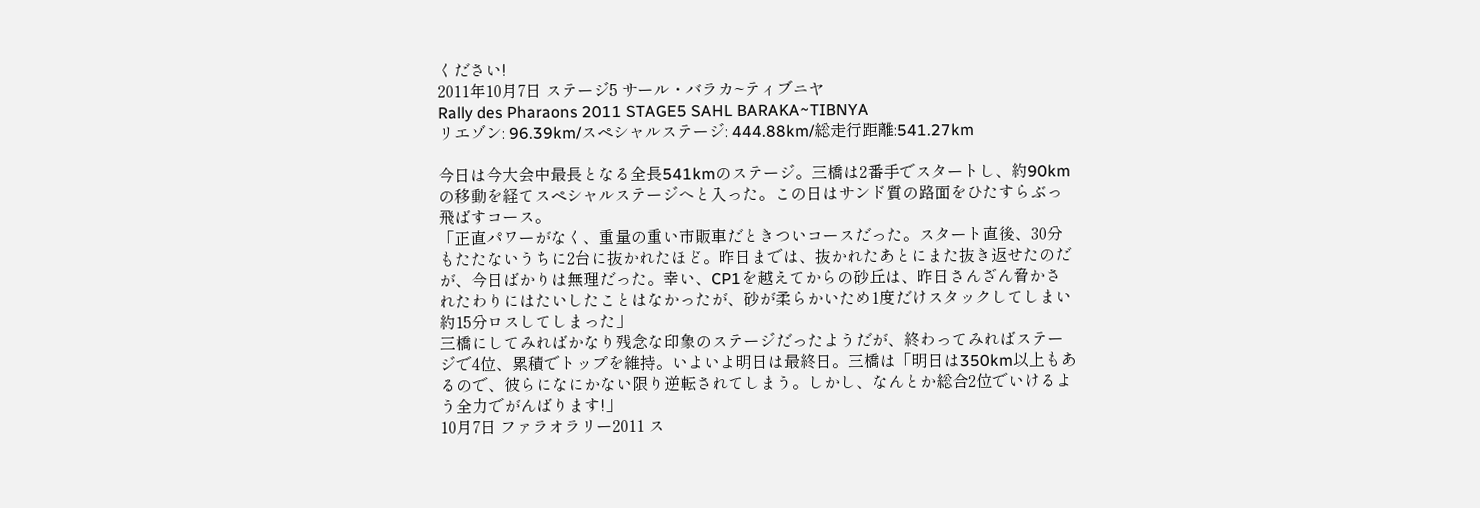ください!
2011年10月7日 ステージ5 サール・バラカ~ティブニヤ
Rally des Pharaons 2011 STAGE5 SAHL BARAKA~TIBNYA
リエゾン: 96.39km/スペシャルステージ: 444.88km/総走行距離:541.27km

今日は今大会中最長となる全長541kmのステージ。三橋は2番手でスタートし、約90kmの移動を経てスペシャルステージへと入った。この日はサンド質の路面をひたすらぶっ飛ばすコース。
「正直パワーがなく、重量の重い市販車だときついコースだった。スタート直後、30分もたたないうちに2台に抜かれたほど。昨日までは、抜かれたあとにまた抜き返せたのだが、今日ばかりは無理だった。幸い、CP1を越えてからの砂丘は、昨日さんざん脅かされたわりにはたいしたことはなかったが、砂が柔らかいため1度だけスタックしてしまい約15分ロスしてしまった」
三橋にしてみればかなり残念な印象のステージだったようだが、終わってみればステージで4位、累積でトップを維持。いよいよ明日は最終日。三橋は「明日は350km以上もあるので、彼らになにかない限り逆転されてしまう。しかし、なんとか総合2位でいけるよう全力でがんばります!」
10月7日 ファラオラリー2011 ス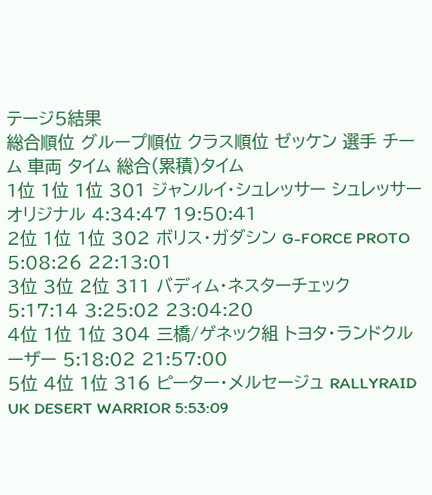テージ5結果
総合順位 グループ順位 クラス順位 ゼッケン 選手 チーム 車両 タイム 総合(累積)タイム
1位 1位 1位 301 ジャンルイ・シュレッサー シュレッサーオリジナル 4:34:47 19:50:41
2位 1位 1位 302 ボリス・ガダシン G-FORCE PROTO 5:08:26 22:13:01
3位 3位 2位 311 バディム・ネスターチェック 5:17:14 3:25:02 23:04:20
4位 1位 1位 304 三橋/ゲネック組 トヨタ・ランドクルーザー 5:18:02 21:57:00
5位 4位 1位 316 ピーター・メルセージュ RALLYRAID UK DESERT WARRIOR 5:53:09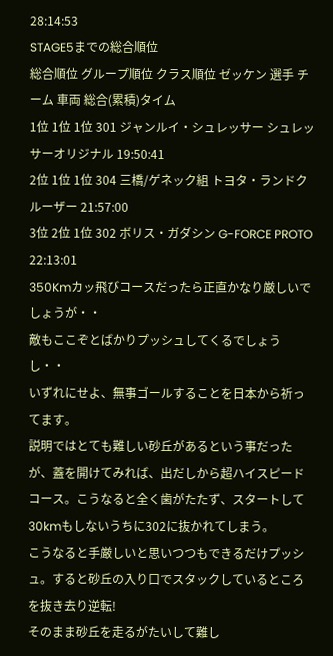28:14:53
STAGE5までの総合順位
総合順位 グループ順位 クラス順位 ゼッケン 選手 チーム 車両 総合(累積)タイム
1位 1位 1位 301 ジャンルイ・シュレッサー シュレッサーオリジナル 19:50:41
2位 1位 1位 304 三橋/ゲネック組 トヨタ・ランドクルーザー 21:57:00
3位 2位 1位 302 ボリス・ガダシン G-FORCE PROTO 22:13:01
350Kmカッ飛びコースだったら正直かなり厳しいでしょうが・・
敵もここぞとばかりプッシュしてくるでしょうし・・
いずれにせよ、無事ゴールすることを日本から祈ってます。
説明ではとても難しい砂丘があるという事だったが、蓋を開けてみれば、出だしから超ハイスピードコース。こうなると全く歯がたたず、スタートして30kmもしないうちに302に抜かれてしまう。
こうなると手厳しいと思いつつもできるだけプッシュ。すると砂丘の入り口でスタックしているところを抜き去り逆転!
そのまま砂丘を走るがたいして難し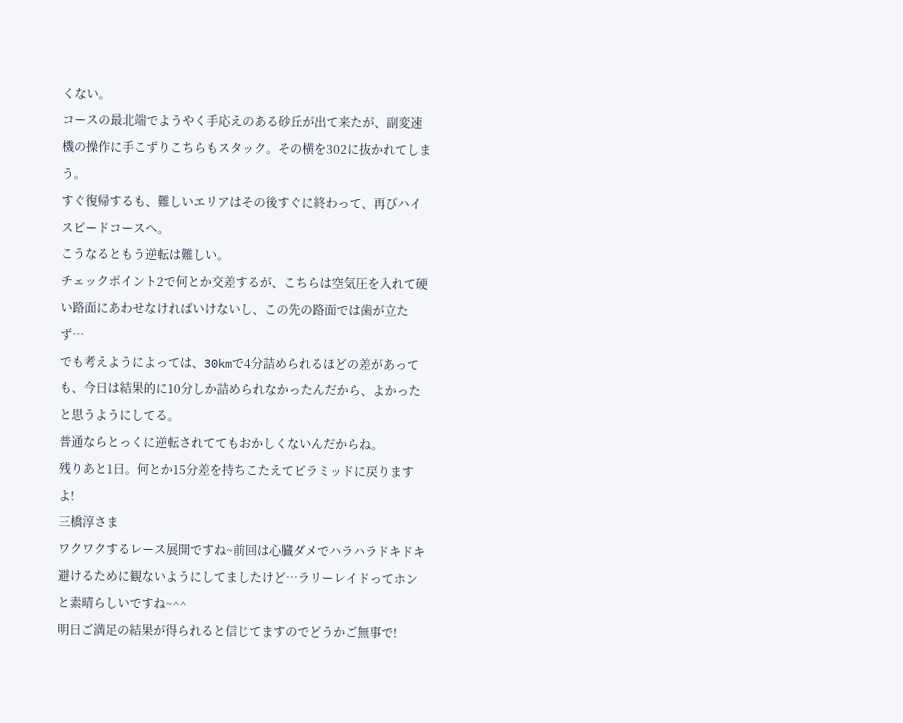くない。
コースの最北端でようやく手応えのある砂丘が出て来たが、副変速機の操作に手こずりこちらもスタック。その横を302に抜かれてしまう。
すぐ復帰するも、難しいエリアはその後すぐに終わって、再びハイスピードコースへ。
こうなるともう逆転は難しい。
チェックポイント2で何とか交差するが、こちらは空気圧を入れて硬い路面にあわせなければいけないし、この先の路面では歯が立たず…
でも考えようによっては、30kmで4分詰められるほどの差があっても、今日は結果的に10分しか詰められなかったんだから、よかったと思うようにしてる。
普通ならとっくに逆転されててもおかしくないんだからね。
残りあと1日。何とか15分差を持ちこたえてピラミッドに戻りますよ!
三橋淳さま
ワクワクするレース展開ですね~前回は心臓ダメでハラハラドキドキ避けるために観ないようにしてましたけど…ラリーレイドってホンと素晴らしいですね~^^
明日ご満足の結果が得られると信じてますのでどうかご無事で!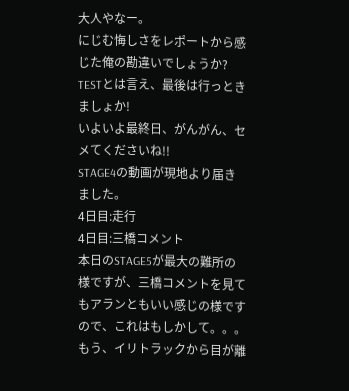大人やなー。
にじむ悔しさをレポートから感じた俺の勘違いでしょうか?
TESTとは言え、最後は行っときましょか!
いよいよ最終日、がんがん、セメてくださいね!!
STAGE4の動画が現地より届きました。
4日目:走行
4日目:三橋コメント
本日のSTAGE5が最大の難所の様ですが、三橋コメントを見てもアランともいい感じの様ですので、これはもしかして。。。
もう、イリトラックから目が離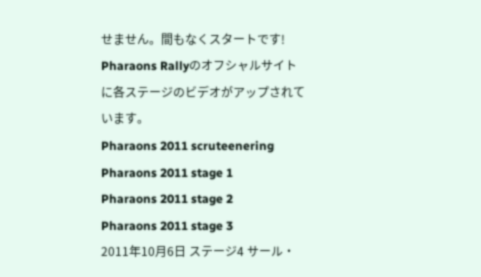せません。間もなくスタートです!
Pharaons Rallyのオフシャルサイトに各ステージのビデオがアップされています。
Pharaons 2011 scruteenering
Pharaons 2011 stage 1
Pharaons 2011 stage 2
Pharaons 2011 stage 3
2011年10月6日 ステージ4 サール・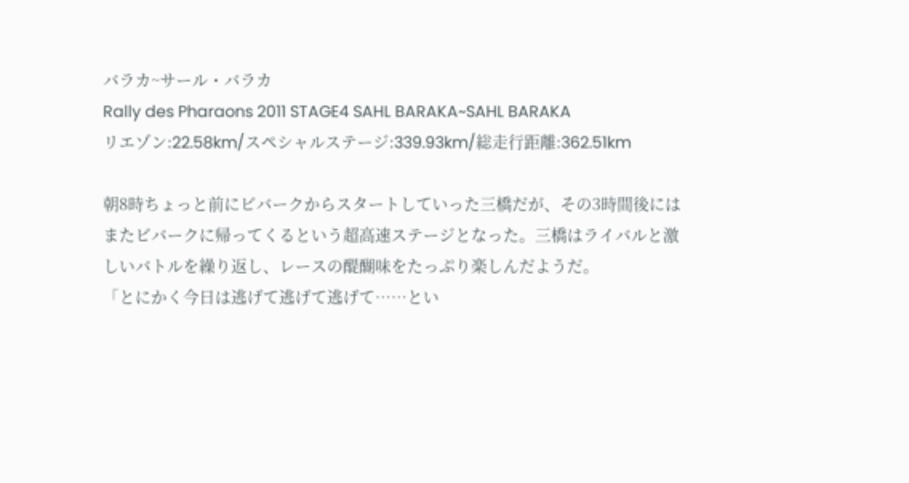バラカ~サール・バラカ
Rally des Pharaons 2011 STAGE4 SAHL BARAKA~SAHL BARAKA
リエゾン:22.58km/スペシャルステージ:339.93km/総走行距離:362.51km

朝8時ちょっと前にビバークからスタートしていった三橋だが、その3時間後にはまたビバークに帰ってくるという超高速ステージとなった。三橋はライバルと激しいバトルを繰り返し、レースの醍醐味をたっぷり楽しんだようだ。
「とにかく今日は逃げて逃げて逃げて……とい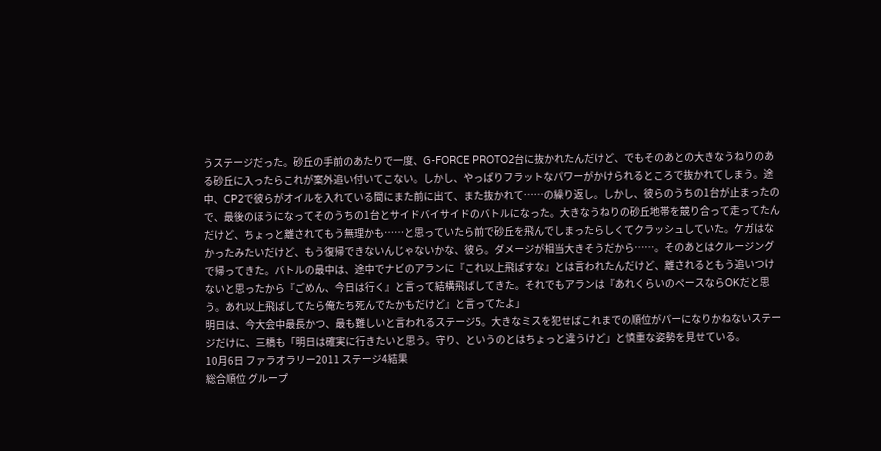うステージだった。砂丘の手前のあたりで一度、G-FORCE PROTO2台に抜かれたんだけど、でもそのあとの大きなうねりのある砂丘に入ったらこれが案外追い付いてこない。しかし、やっぱりフラットなパワーがかけられるところで抜かれてしまう。途中、CP2で彼らがオイルを入れている間にまた前に出て、また抜かれて……の繰り返し。しかし、彼らのうちの1台が止まったので、最後のほうになってそのうちの1台とサイドバイサイドのバトルになった。大きなうねりの砂丘地帯を競り合って走ってたんだけど、ちょっと離されてもう無理かも……と思っていたら前で砂丘を飛んでしまったらしくてクラッシュしていた。ケガはなかったみたいだけど、もう復帰できないんじゃないかな、彼ら。ダメージが相当大きそうだから……。そのあとはクルージングで帰ってきた。バトルの最中は、途中でナビのアランに『これ以上飛ばすな』とは言われたんだけど、離されるともう追いつけないと思ったから『ごめん、今日は行く』と言って結構飛ばしてきた。それでもアランは『あれくらいのペースならOKだと思う。あれ以上飛ばしてたら俺たち死んでたかもだけど』と言ってたよ」
明日は、今大会中最長かつ、最も難しいと言われるステージ5。大きなミスを犯せばこれまでの順位がパーになりかねないステージだけに、三橋も「明日は確実に行きたいと思う。守り、というのとはちょっと違うけど」と慎重な姿勢を見せている。
10月6日 ファラオラリー2011 ステージ4結果
総合順位 グループ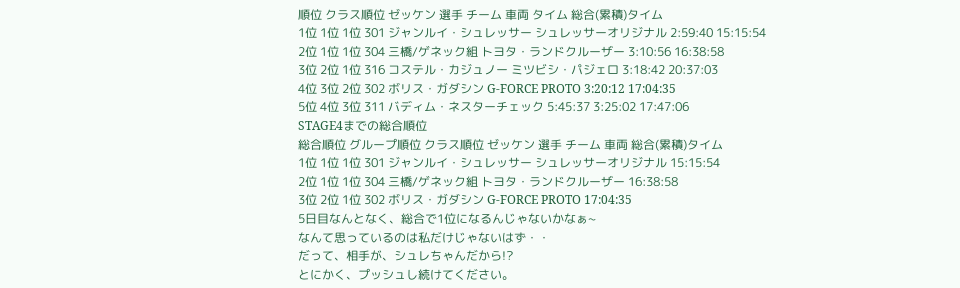順位 クラス順位 ゼッケン 選手 チーム 車両 タイム 総合(累積)タイム
1位 1位 1位 301 ジャンルイ・シュレッサー シュレッサーオリジナル 2:59:40 15:15:54
2位 1位 1位 304 三橋/ゲネック組 トヨタ・ランドクルーザー 3:10:56 16:38:58
3位 2位 1位 316 コステル・カジュノー ミツビシ・パジェロ 3:18:42 20:37:03
4位 3位 2位 302 ボリス・ガダシン G-FORCE PROTO 3:20:12 17:04:35
5位 4位 3位 311 バディム・ネスターチェック 5:45:37 3:25:02 17:47:06
STAGE4までの総合順位
総合順位 グループ順位 クラス順位 ゼッケン 選手 チーム 車両 総合(累積)タイム
1位 1位 1位 301 ジャンルイ・シュレッサー シュレッサーオリジナル 15:15:54
2位 1位 1位 304 三橋/ゲネック組 トヨタ・ランドクルーザー 16:38:58
3位 2位 1位 302 ボリス・ガダシン G-FORCE PROTO 17:04:35
5日目なんとなく、総合で1位になるんじゃないかなぁ~
なんて思っているのは私だけじゃないはず・・
だって、相手が、シュレちゃんだから!?
とにかく、プッシュし続けてください。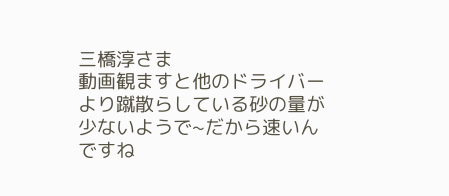三橋淳さま
動画観ますと他のドライバーより蹴散らしている砂の量が少ないようで~だから速いんですね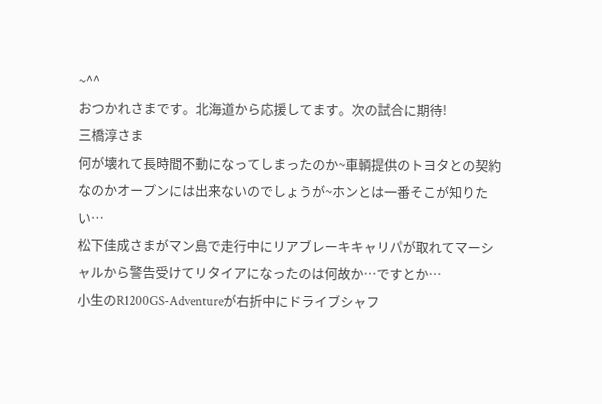~^^
おつかれさまです。北海道から応援してます。次の試合に期待!
三橋淳さま
何が壊れて長時間不動になってしまったのか~車輌提供のトヨタとの契約なのかオープンには出来ないのでしょうが~ホンとは一番そこが知りたい…
松下佳成さまがマン島で走行中にリアブレーキキャリパが取れてマーシャルから警告受けてリタイアになったのは何故か…ですとか…
小生のR1200GS-Adventureが右折中にドライブシャフ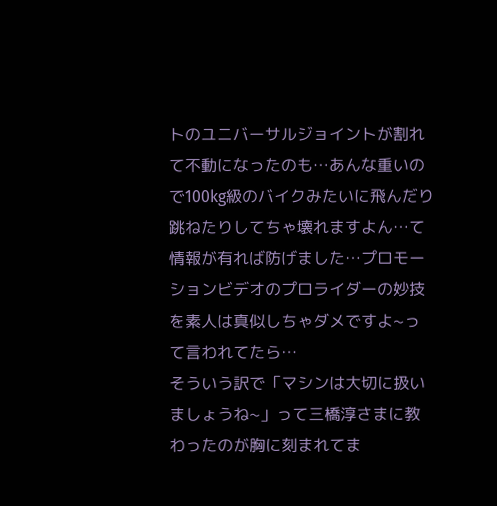トのユニバーサルジョイントが割れて不動になったのも…あんな重いので100kg級のバイクみたいに飛んだり跳ねたりしてちゃ壊れますよん…て情報が有れば防げました…プロモーションビデオのプロライダーの妙技を素人は真似しちゃダメですよ~って言われてたら…
そういう訳で「マシンは大切に扱いましょうね~」って三橋淳さまに教わったのが胸に刻まれてま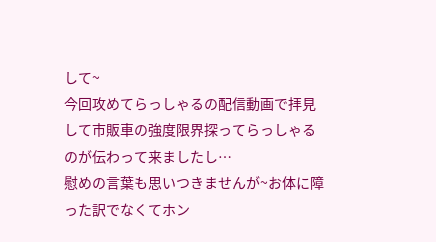して~
今回攻めてらっしゃるの配信動画で拝見して市販車の強度限界探ってらっしゃるのが伝わって来ましたし…
慰めの言葉も思いつきませんが~お体に障った訳でなくてホン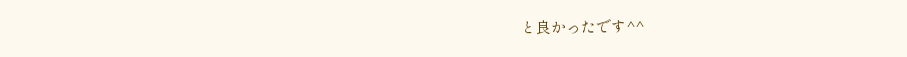と良かったです^^